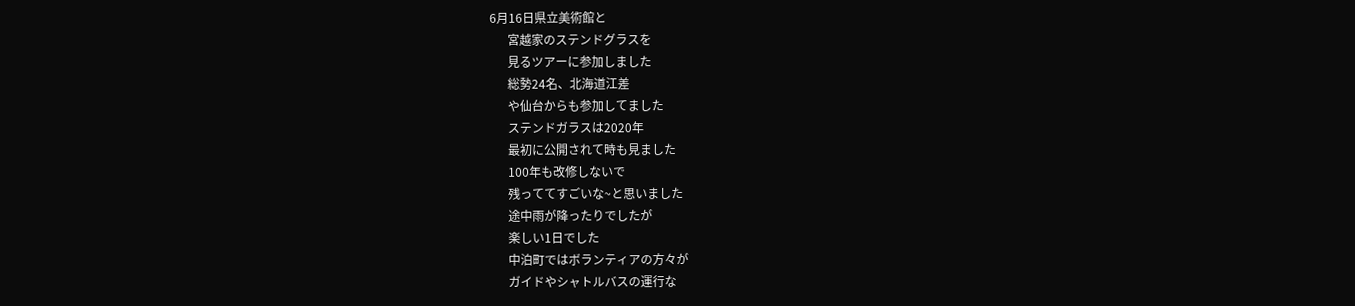6月16日県立美術館と
      宮越家のステンドグラスを
      見るツアーに参加しました
      総勢24名、北海道江差
      や仙台からも参加してました
      ステンドガラスは2020年
      最初に公開されて時も見ました
      100年も改修しないで
      残っててすごいな~と思いました
      途中雨が降ったりでしたが
      楽しい1日でした
      中泊町ではボランティアの方々が
      ガイドやシャトルバスの運行な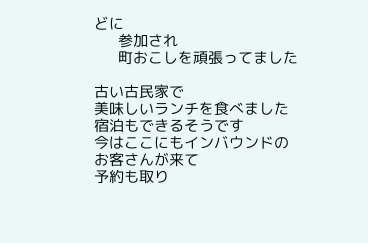どに
      参加され
      町おこしを頑張ってました

古い古民家で
美味しいランチを食べました
宿泊もできるそうです
今はここにもインバウンドの
お客さんが来て
予約も取り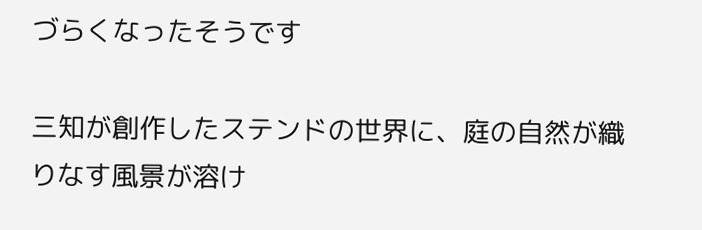づらくなったそうです

三知が創作したステンドの世界に、庭の自然が織りなす風景が溶け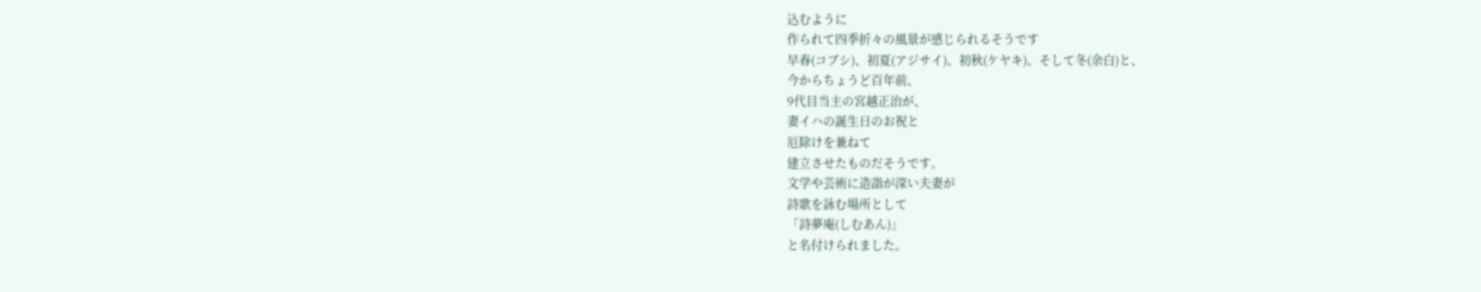込むように
作られて四季折々の風景が感じられるそうです
早春(コブシ)、初夏(アジサイ)、初秋(ケヤキ)、そして冬(余白)と、
今からちょうど百年前、
9代目当主の宮越正治が、
妻イハの誕生日のお祝と
厄除けを兼ねて
建立させたものだそうです。
文学や芸術に造詣が深い夫妻が
詩歌を詠む場所として
「詩夢庵(しむあん)」
と名付けられました。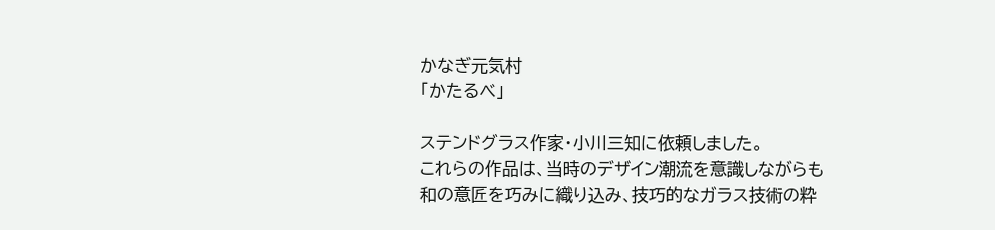かなぎ元気村
「かたるべ」

ステンドグラス作家・小川三知に依頼しました。
これらの作品は、当時のデザイン潮流を意識しながらも
和の意匠を巧みに織り込み、技巧的なガラス技術の粋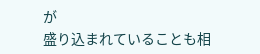が
盛り込まれていることも相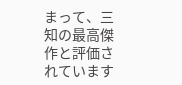まって、三知の最高傑作と評価されています